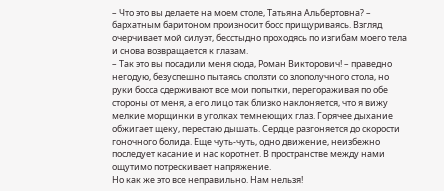– Что это вы делаете на моем столе, Татьяна Альбертовна? – бархатным баритоном произносит босс прищуриваясь. Взгляд очерчивает мой силуэт, бесстыдно проходясь по изгибам моего тела и снова возвращается к глазам.
– Так это вы посадили меня сюда, Роман Викторович! – праведно негодую, безуспешно пытаясь сползти со злополучного стола, но руки босса сдерживают все мои попытки, перегораживая по обе стороны от меня, а его лицо так близко наклоняется, что я вижу мелкие морщинки в уголках темнеющих глаз. Горячее дыхание обжигает щеку, перестаю дышать. Сердце разгоняется до скорости гоночного болида. Еще чуть-чуть, одно движение, неизбежно последует касание и нас коротнет. В пространстве между нами ощутимо потрескивает напряжение.
Но как же это все неправильно. Нам нельзя!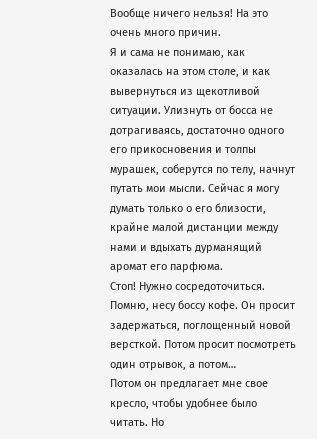Вообще ничего нельзя! На это очень много причин.
Я и сама не понимаю, как оказалась на этом столе, и как вывернуться из щекотливой ситуации. Улизнуть от босса не дотрагиваясь, достаточно одного его прикосновения и толпы мурашек, соберутся по телу, начнут путать мои мысли. Сейчас я могу думать только о его близости, крайне малой дистанции между нами и вдыхать дурманящий аромат его парфюма.
Стоп! Нужно сосредоточиться.
Помню, несу боссу кофе. Он просит задержаться, поглощенный новой версткой. Потом просит посмотреть один отрывок, а потом…
Потом он предлагает мне свое кресло, чтобы удобнее было читать. Но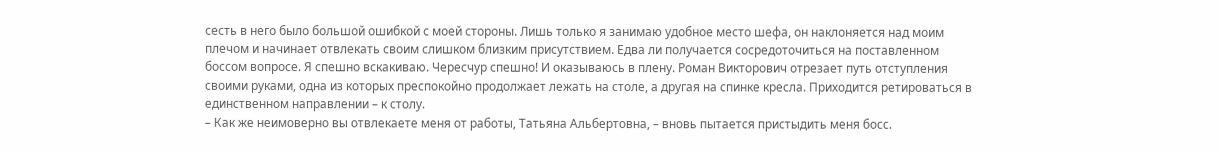сесть в него было большой ошибкой с моей стороны. Лишь только я занимаю удобное место шефа, он наклоняется над моим плечом и начинает отвлекать своим слишком близким присутствием. Едва ли получается сосредоточиться на поставленном боссом вопросе. Я спешно вскакиваю. Чересчур спешно! И оказываюсь в плену. Роман Викторович отрезает путь отступления своими руками, одна из которых преспокойно продолжает лежать на столе, а другая на спинке кресла. Приходится ретироваться в единственном направлении – к столу.
– Как же неимоверно вы отвлекаете меня от работы, Татьяна Альбертовна, – вновь пытается пристыдить меня босс.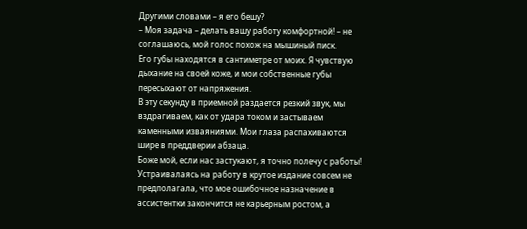Другими словами – я его бешу?
– Моя задача – делать вашу работу комфортной! – не соглашаюсь, мой голос похож на мышиный писк.
Его губы находятся в сантиметре от моих. Я чувствую дыхание на своей коже, и мои собственные губы пересыхают от напряжения.
В эту секунду в приемной раздается резкий звук, мы вздрагиваем, как от удара током и застываем каменными изваяниями. Мои глаза распахиваются шире в преддверии абзаца.
Боже мой, если нас застукают, я точно полечу с работы!
Устраивалаясь на работу в крутое издание совсем не предполагала, что мое ошибочное назначение в ассистентки закончится не карьерным ростом, а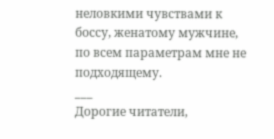неловкими чувствами к боссу, женатому мужчине, по всем параметрам мне не подходящему.
___
Дорогие читатели,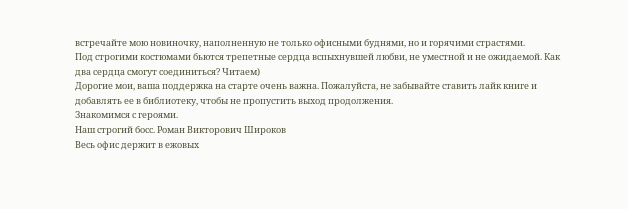встречайте мою новиночку, наполненную не только офисными буднями, но и горячими страстями.
Под строгими костюмами бьются трепетные сердца вспыхнувшей любви, не уместной и не ожидаемой. Как два сердца смогут соединиться? Читаем)
Дорогие мои, ваша поддержка на старте очень важна. Пожалуйста, не забывайте ставить лайк книге и добавлять ее в библиотеку, чтобы не пропустить выход продолжения.
Знакомимся с героями.
Наш строгий босс. Роман Викторович Широков
Весь офис держит в ежовых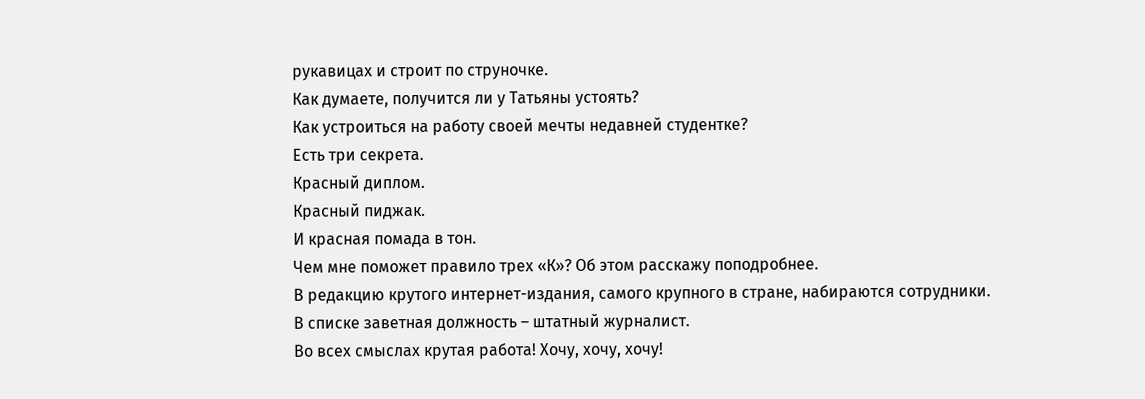рукавицах и строит по струночке.
Как думаете, получится ли у Татьяны устоять?
Как устроиться на работу своей мечты недавней студентке?
Есть три секрета.
Красный диплом.
Красный пиджак.
И красная помада в тон.
Чем мне поможет правило трех «К»? Об этом расскажу поподробнее.
В редакцию крутого интернет-издания, самого крупного в стране, набираются сотрудники.
В списке заветная должность – штатный журналист.
Во всех смыслах крутая работа! Хочу, хочу, хочу!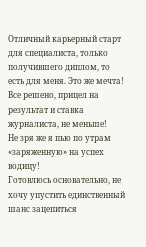Отличный карьерный старт для специалиста, только получившего диплом, то есть для меня. Это же мечта!
Все решено, прицел на результат и ставка журналиста, не меньше!
Не зря же я пью по утрам «заряженную» на успех водицу!
Готовлюсь основательно, не хочу упустить единственный шанс зацепиться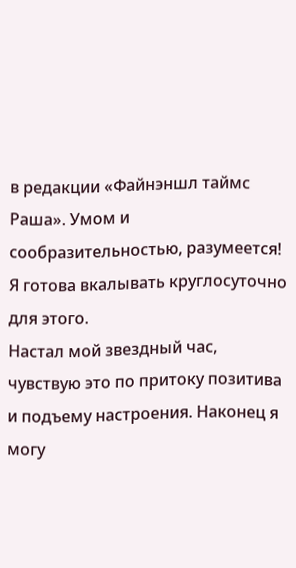в редакции «Файнэншл таймс Раша». Умом и сообразительностью, разумеется! Я готова вкалывать круглосуточно для этого.
Настал мой звездный час, чувствую это по притоку позитива и подъему настроения. Наконец я могу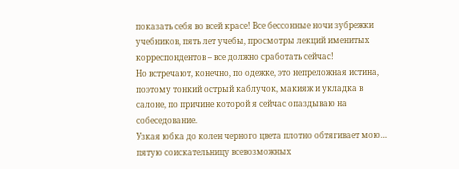показать себя во всей красе! Все бессонные ночи зубрежки учебников, пять лет учебы, просмотры лекций именитых корреспондентов – все должно сработать сейчас!
Но встречают, конечно, по одежке, это непреложная истина, поэтому тонкий острый каблучок, макияж и укладка в салоне, по причине которой я сейчас опаздываю на собеседование.
Узкая юбка до колен черного цвета плотно обтягивает мою… пятую соискательницу всевозможных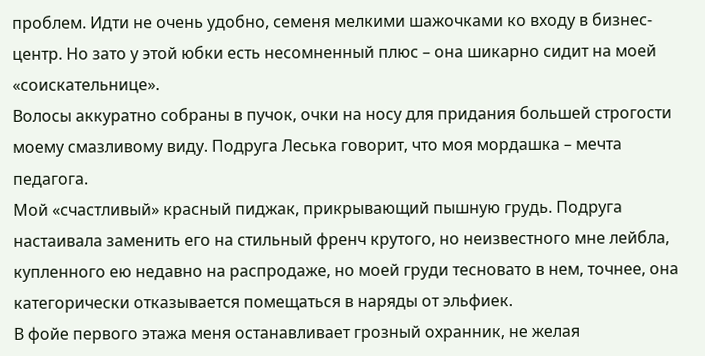проблем. Идти не очень удобно, семеня мелкими шажочками ко входу в бизнес-центр. Но зато у этой юбки есть несомненный плюс – она шикарно сидит на моей «соискательнице».
Волосы аккуратно собраны в пучок, очки на носу для придания большей строгости моему смазливому виду. Подруга Леська говорит, что моя мордашка – мечта педагога.
Мой «счастливый» красный пиджак, прикрывающий пышную грудь. Подруга настаивала заменить его на стильный френч крутого, но неизвестного мне лейбла, купленного ею недавно на распродаже, но моей груди тесновато в нем, точнее, она категорически отказывается помещаться в наряды от эльфиек.
В фойе первого этажа меня останавливает грозный охранник, не желая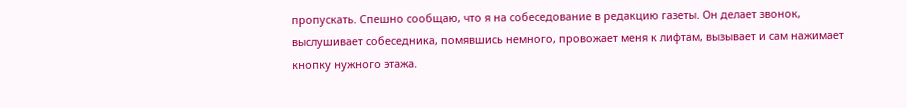пропускать. Спешно сообщаю, что я на собеседование в редакцию газеты. Он делает звонок, выслушивает собеседника, помявшись немного, провожает меня к лифтам, вызывает и сам нажимает кнопку нужного этажа.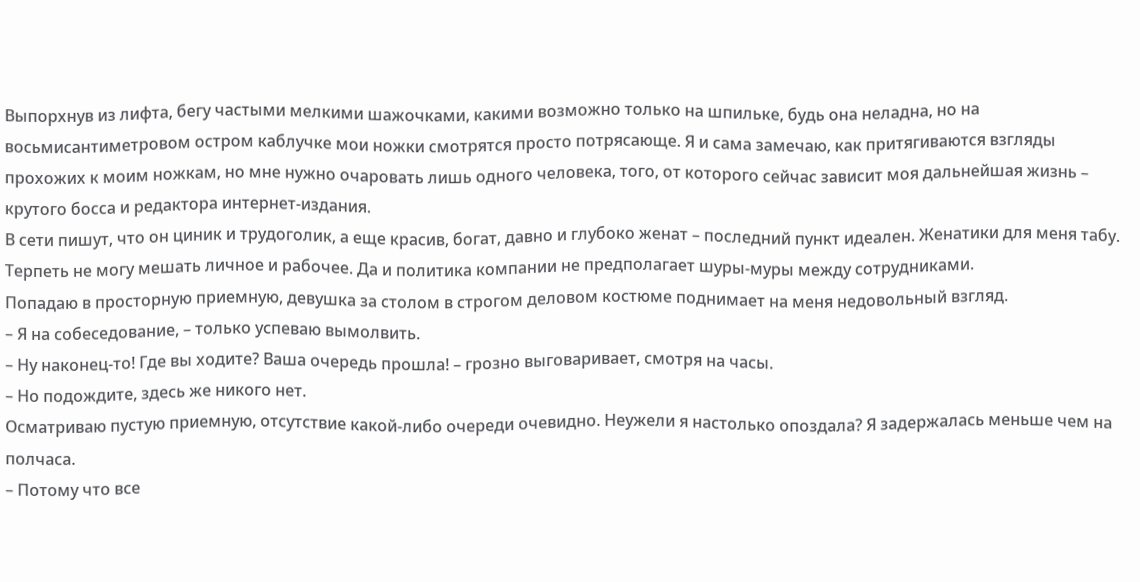Выпорхнув из лифта, бегу частыми мелкими шажочками, какими возможно только на шпильке, будь она неладна, но на восьмисантиметровом остром каблучке мои ножки смотрятся просто потрясающе. Я и сама замечаю, как притягиваются взгляды прохожих к моим ножкам, но мне нужно очаровать лишь одного человека, того, от которого сейчас зависит моя дальнейшая жизнь – крутого босса и редактора интернет-издания.
В сети пишут, что он циник и трудоголик, а еще красив, богат, давно и глубоко женат – последний пункт идеален. Женатики для меня табу. Терпеть не могу мешать личное и рабочее. Да и политика компании не предполагает шуры-муры между сотрудниками.
Попадаю в просторную приемную, девушка за столом в строгом деловом костюме поднимает на меня недовольный взгляд.
– Я на собеседование, – только успеваю вымолвить.
– Ну наконец-то! Где вы ходите? Ваша очередь прошла! – грозно выговаривает, смотря на часы.
– Но подождите, здесь же никого нет.
Осматриваю пустую приемную, отсутствие какой-либо очереди очевидно. Неужели я настолько опоздала? Я задержалась меньше чем на полчаса.
– Потому что все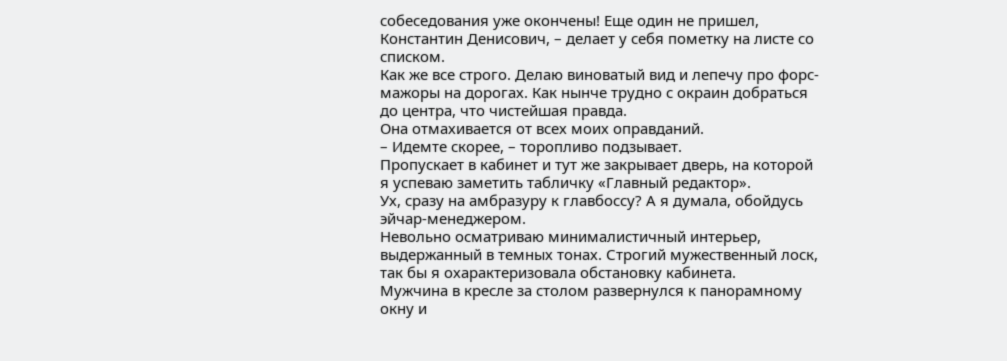собеседования уже окончены! Еще один не пришел, Константин Денисович, – делает у себя пометку на листе со списком.
Как же все строго. Делаю виноватый вид и лепечу про форс-мажоры на дорогах. Как нынче трудно с окраин добраться до центра, что чистейшая правда.
Она отмахивается от всех моих оправданий.
– Идемте скорее, – торопливо подзывает.
Пропускает в кабинет и тут же закрывает дверь, на которой я успеваю заметить табличку «Главный редактор».
Ух, сразу на амбразуру к главбоссу? А я думала, обойдусь эйчар-менеджером.
Невольно осматриваю минималистичный интерьер, выдержанный в темных тонах. Строгий мужественный лоск, так бы я охарактеризовала обстановку кабинета.
Мужчина в кресле за столом развернулся к панорамному окну и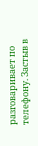разговаривает по телефону. Застыв в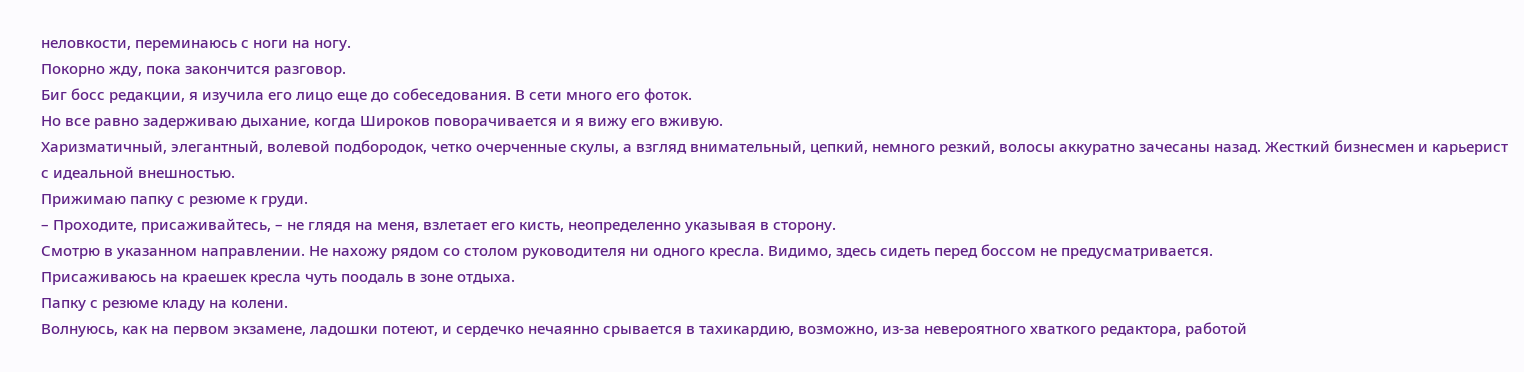неловкости, переминаюсь с ноги на ногу.
Покорно жду, пока закончится разговор.
Биг босс редакции, я изучила его лицо еще до собеседования. В сети много его фоток.
Но все равно задерживаю дыхание, когда Широков поворачивается и я вижу его вживую.
Харизматичный, элегантный, волевой подбородок, четко очерченные скулы, а взгляд внимательный, цепкий, немного резкий, волосы аккуратно зачесаны назад. Жесткий бизнесмен и карьерист с идеальной внешностью.
Прижимаю папку с резюме к груди.
– Проходите, присаживайтесь, – не глядя на меня, взлетает его кисть, неопределенно указывая в сторону.
Смотрю в указанном направлении. Не нахожу рядом со столом руководителя ни одного кресла. Видимо, здесь сидеть перед боссом не предусматривается.
Присаживаюсь на краешек кресла чуть поодаль в зоне отдыха.
Папку с резюме кладу на колени.
Волнуюсь, как на первом экзамене, ладошки потеют, и сердечко нечаянно срывается в тахикардию, возможно, из-за невероятного хваткого редактора, работой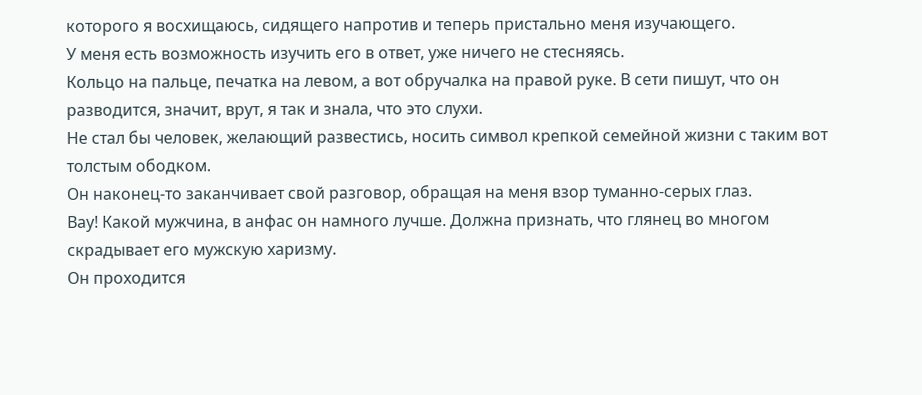которого я восхищаюсь, сидящего напротив и теперь пристально меня изучающего.
У меня есть возможность изучить его в ответ, уже ничего не стесняясь.
Кольцо на пальце, печатка на левом, а вот обручалка на правой руке. В сети пишут, что он разводится, значит, врут, я так и знала, что это слухи.
Не стал бы человек, желающий развестись, носить символ крепкой семейной жизни с таким вот толстым ободком.
Он наконец-то заканчивает свой разговор, обращая на меня взор туманно-серых глаз.
Вау! Какой мужчина, в анфас он намного лучше. Должна признать, что глянец во многом скрадывает его мужскую харизму.
Он проходится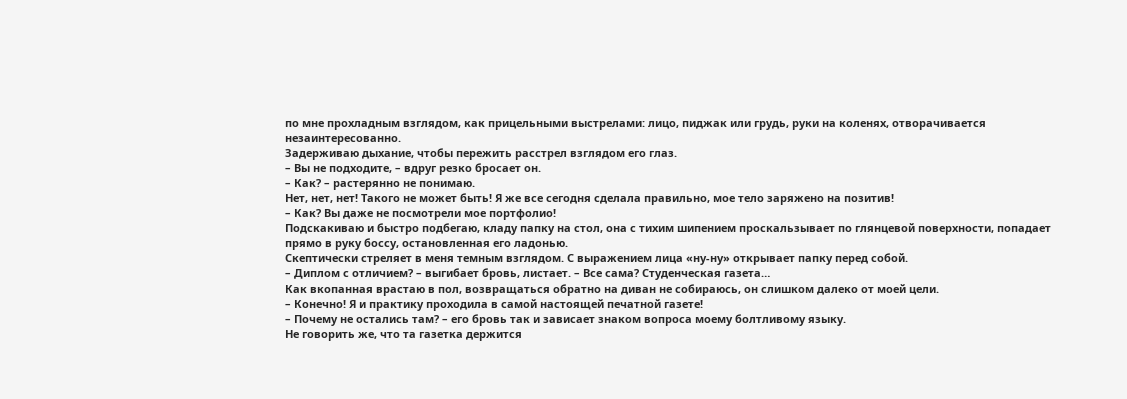по мне прохладным взглядом, как прицельными выстрелами: лицо, пиджак или грудь, руки на коленях, отворачивается незаинтересованно.
Задерживаю дыхание, чтобы пережить расстрел взглядом его глаз.
– Вы не подходите, – вдруг резко бросает он.
– Как? – растерянно не понимаю.
Нет, нет, нет! Такого не может быть! Я же все сегодня сделала правильно, мое тело заряжено на позитив!
– Как? Вы даже не посмотрели мое портфолио!
Подскакиваю и быстро подбегаю, кладу папку на стол, она с тихим шипением проскальзывает по глянцевой поверхности, попадает прямо в руку боссу, остановленная его ладонью.
Скептически стреляет в меня темным взглядом. С выражением лица «ну-ну» открывает папку перед собой.
– Диплом с отличием? – выгибает бровь, листает. – Все сама? Студенческая газета…
Как вкопанная врастаю в пол, возвращаться обратно на диван не собираюсь, он слишком далеко от моей цели.
– Конечно! Я и практику проходила в самой настоящей печатной газете!
– Почему не остались там? – его бровь так и зависает знаком вопроса моему болтливому языку.
Не говорить же, что та газетка держится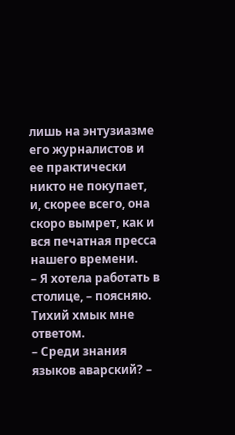лишь на энтузиазме его журналистов и ее практически никто не покупает, и, скорее всего, она скоро вымрет, как и вся печатная пресса нашего времени.
– Я хотела работать в столице, – поясняю.
Тихий хмык мне ответом.
– Среди знания языков аварский? –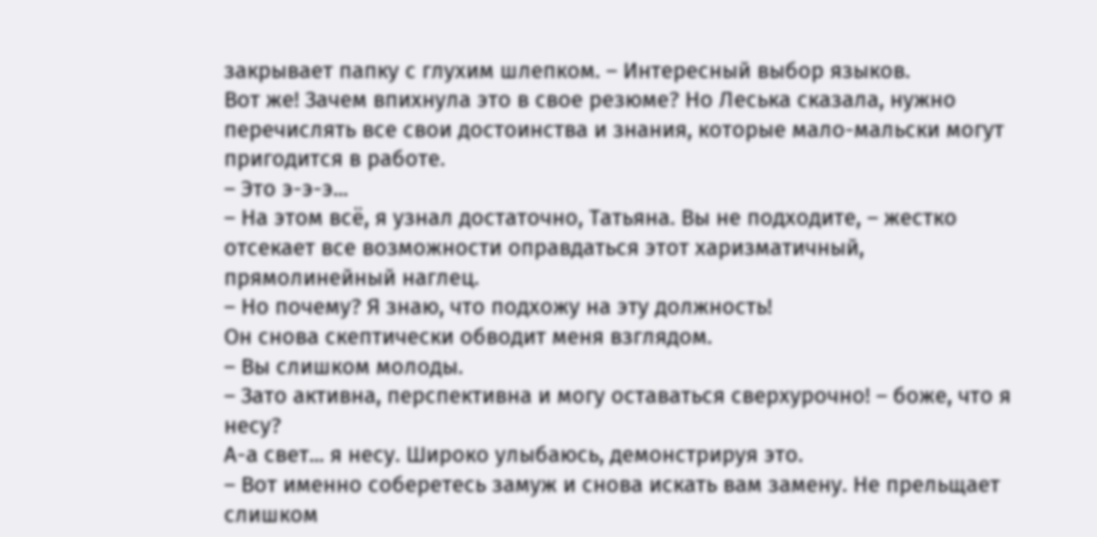закрывает папку с глухим шлепком. – Интересный выбор языков.
Вот же! Зачем впихнула это в свое резюме? Но Леська сказала, нужно перечислять все свои достоинства и знания, которые мало-мальски могут пригодится в работе.
– Это э-э-э...
– На этом всё, я узнал достаточно, Татьяна. Вы не подходите, – жестко отсекает все возможности оправдаться этот харизматичный, прямолинейный наглец.
– Но почему? Я знаю, что подхожу на эту должность!
Он снова скептически обводит меня взглядом.
– Вы слишком молоды.
– Зато активна, перспективна и могу оставаться сверхурочно! – боже, что я несу?
А-а свет... я несу. Широко улыбаюсь, демонстрируя это.
– Вот именно соберетесь замуж и снова искать вам замену. Не прельщает слишком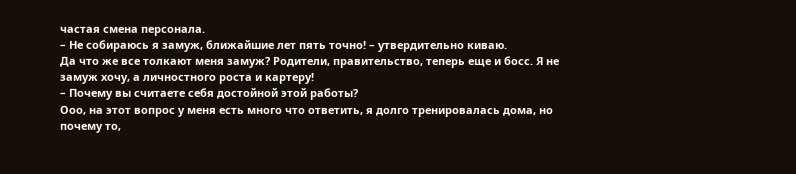частая смена персонала.
– Не собираюсь я замуж, ближайшие лет пять точно! – утвердительно киваю.
Да что же все толкают меня замуж? Родители, правительство, теперь еще и босс. Я не замуж хочу, а личностного роста и картеру!
– Почему вы считаете себя достойной этой работы?
Ооо, на этот вопрос у меня есть много что ответить, я долго тренировалась дома, но почему то,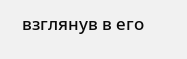взглянув в его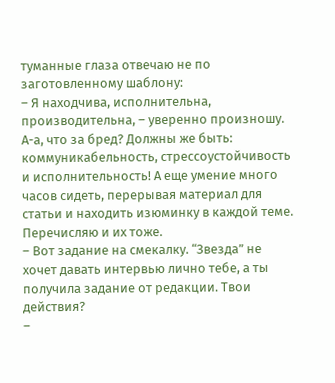туманные глаза отвечаю не по заготовленному шаблону:
– Я находчива, исполнительна, производительна, – уверенно произношу.
А-а, что за бред? Должны же быть: коммуникабельность, стрессоустойчивость и исполнительность! А еще умение много часов сидеть, перерывая материал для статьи и находить изюминку в каждой теме. Перечисляю и их тоже.
– Вот задание на смекалку. “Звезда” не хочет давать интервью лично тебе, а ты получила задание от редакции. Твои действия?
–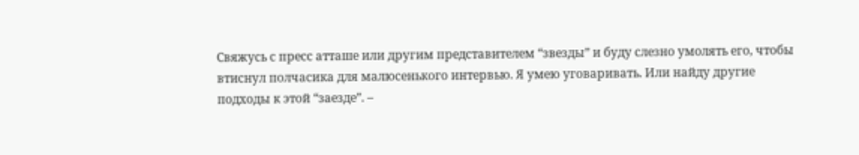Свяжусь с пресс атташе или другим представителем “звезды” и буду слезно умолять его, чтобы втиснул полчасика для малюсенького интервью. Я умею уговаривать. Или найду другие подходы к этой “заезде”. –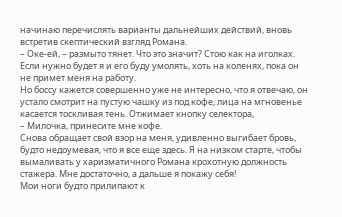начинаю перечислять варианты дальнейших действий, вновь встретив скептический взгляд Романа.
– Оке-ей, – размыто тянет. Что это значит? Стою как на иголках. Если нужно будет я и его буду умолять, хоть на коленях, пока он не примет меня на работу.
Но боссу кажется совершенно уже не интересно, что я отвечаю, он устало смотрит на пустую чашку из под кофе, лица на мгновенье касается тоскливая тень. Отжимает кнопку селектора,
– Милочка, принесите мне кофе.
Снова обращает свой взор на меня, удивленно выгибает бровь, будто недоумевая, что я все еще здесь. Я на низком старте, чтобы вымаливать у харизматичного Романа крохотную должность стажера. Мне достаточно, а дальше я покажу себя!
Мои ноги будто прилипают к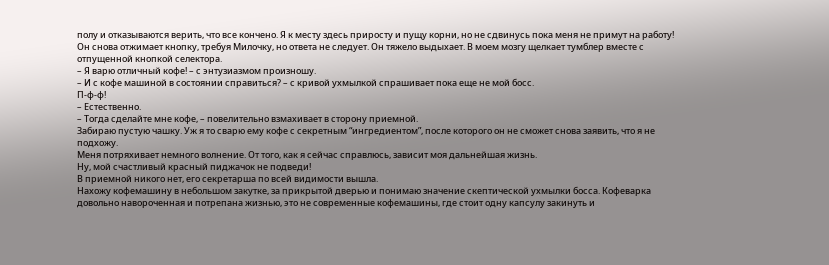полу и отказываются верить, что все кончено. Я к месту здесь приросту и пущу корни, но не сдвинусь пока меня не примут на работу!
Он снова отжимает кнопку, требуя Милочку, но ответа не следует. Он тяжело выдыхает. В моем мозгу щелкает тумблер вместе с отпущенной кнопкой селектора.
– Я варю отличный кофе! – с энтузиазмом произношу.
– И с кофе машиной в состоянии справиться? – с кривой ухмылкой спрашивает пока еще не мой босс.
П-ф-ф!
– Естественно.
– Тогда сделайте мне кофе, – повелительно взмахивает в сторону приемной.
Забираю пустую чашку. Уж я то сварю ему кофе с секретным “ингредиентом”, после которого он не сможет снова заявить, что я не подхожу.
Меня потряхивает немного волнение. От того, как я сейчас справлюсь, зависит моя дальнейшая жизнь.
Ну, мой счастливый красный пиджачок не подведи!
В приемной никого нет, его секретарша по всей видимости вышла.
Нахожу кофемашину в небольшом закутке, за прикрытой дверью и понимаю значение скептической ухмылки босса. Кофеварка довольно навороченная и потрепана жизнью, это не современные кофемашины, где стоит одну капсулу закинуть и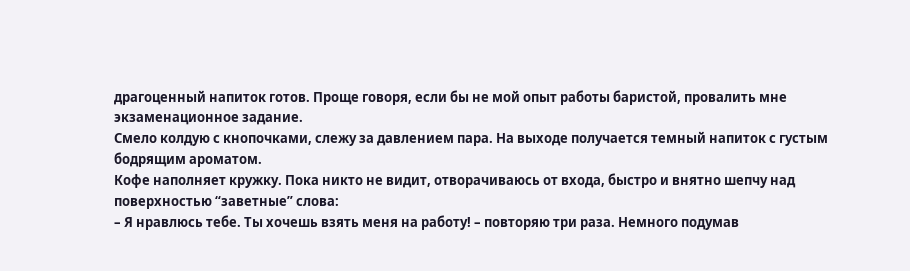драгоценный напиток готов. Проще говоря, если бы не мой опыт работы баристой, провалить мне экзаменационное задание.
Смело колдую с кнопочками, слежу за давлением пара. На выходе получается темный напиток с густым бодрящим ароматом.
Кофе наполняет кружку. Пока никто не видит, отворачиваюсь от входа, быстро и внятно шепчу над поверхностью “заветные” слова:
– Я нравлюсь тебе. Ты хочешь взять меня на работу! – повторяю три раза. Немного подумав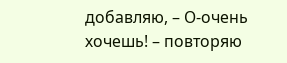добавляю, – О-очень хочешь! – повторяю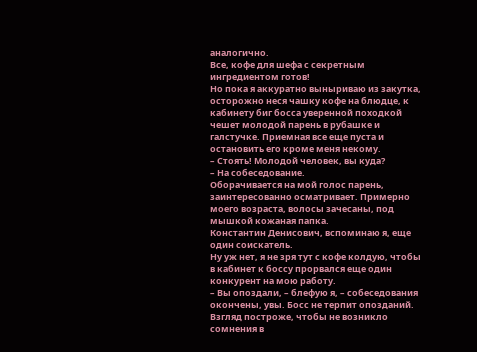аналогично.
Все, кофе для шефа с секретным ингредиентом готов!
Но пока я аккуратно выныриваю из закутка, осторожно неся чашку кофе на блюдце, к кабинету биг босса уверенной походкой чешет молодой парень в рубашке и галстучке. Приемная все еще пуста и остановить его кроме меня некому.
– Стоять! Молодой человек, вы куда?
– На собеседование.
Оборачивается на мой голос парень, заинтересованно осматривает. Примерно моего возраста, волосы зачесаны, под мышкой кожаная папка.
Константин Денисович, вспоминаю я, еще один соискатель.
Ну уж нет, я не зря тут с кофе колдую, чтобы в кабинет к боссу прорвался еще один конкурент на мою работу.
– Вы опоздали, – блефую я, – собеседования окончены, увы. Босс не терпит опозданий.
Взгляд построже, чтобы не возникло сомнения в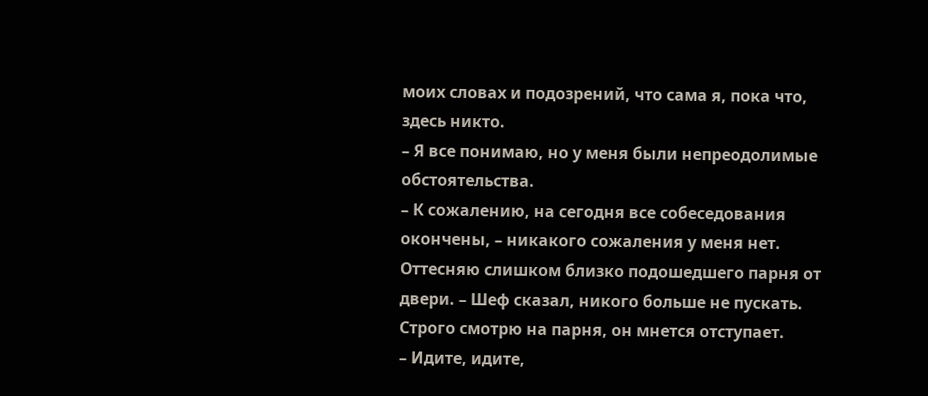моих словах и подозрений, что сама я, пока что, здесь никто.
– Я все понимаю, но у меня были непреодолимые обстоятельства.
– К сожалению, на сегодня все собеседования окончены, – никакого сожаления у меня нет. Оттесняю слишком близко подошедшего парня от двери. – Шеф сказал, никого больше не пускать.
Строго смотрю на парня, он мнется отступает.
– Идите, идите,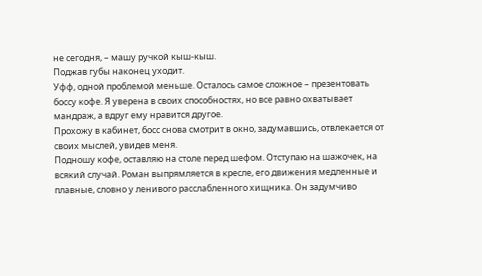не сегодня, – машу ручкой кыш-кыш.
Поджав губы наконец уходит.
Уфф, одной проблемой меньше. Осталось самое сложное – презентовать боссу кофе. Я уверена в своих способностях, но все равно охватывает мандраж, а вдруг ему нравится другое.
Прохожу в кабинет, босс снова смотрит в окно, задумавшись, отвлекается от своих мыслей, увидев меня.
Подношу кофе, оставляю на столе перед шефом. Отступаю на шажочек, на всякий случай. Роман выпрямляется в кресле, его движения медленные и плавные, словно у ленивого расслабленного хищника. Он задумчиво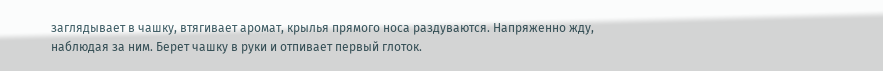заглядывает в чашку, втягивает аромат, крылья прямого носа раздуваются. Напряженно жду, наблюдая за ним. Берет чашку в руки и отпивает первый глоток.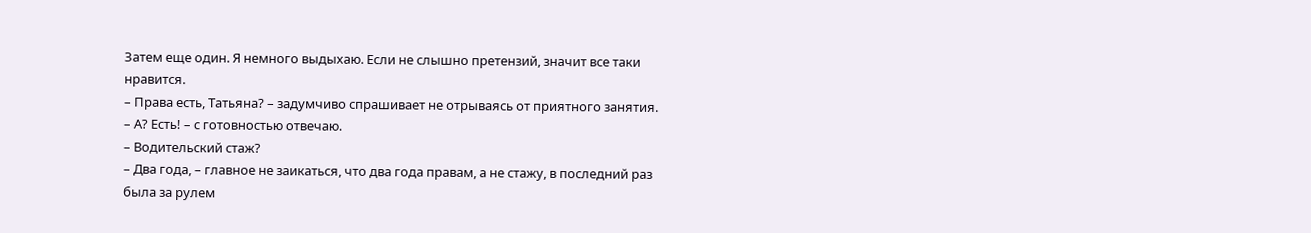Затем еще один. Я немного выдыхаю. Если не слышно претензий, значит все таки нравится.
– Права есть, Татьяна? – задумчиво спрашивает не отрываясь от приятного занятия.
– А? Есть! – с готовностью отвечаю.
– Водительский стаж?
– Два года, – главное не заикаться, что два года правам, а не стажу, в последний раз была за рулем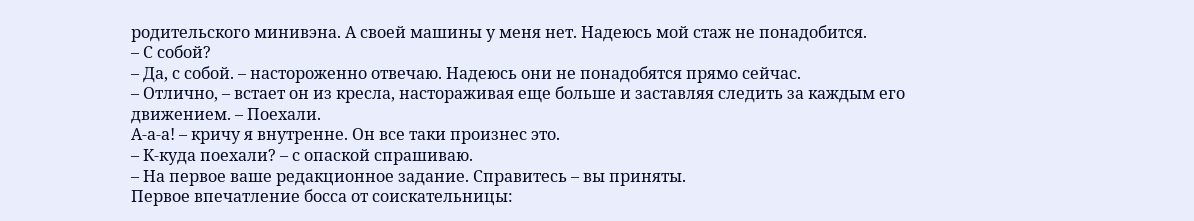родительского минивэна. А своей машины у меня нет. Надеюсь мой стаж не понадобится.
– С собой?
– Да, с собой. – настороженно отвечаю. Надеюсь они не понадобятся прямо сейчас.
– Отлично, – встает он из кресла, настораживая еще больше и заставляя следить за каждым его движением. – Поехали.
А-а-а! – кричу я внутренне. Он все таки произнес это.
– К-куда поехали? – с опаской спрашиваю.
– На первое ваше редакционное задание. Справитесь – вы приняты.
Первое впечатление босса от соискательницы: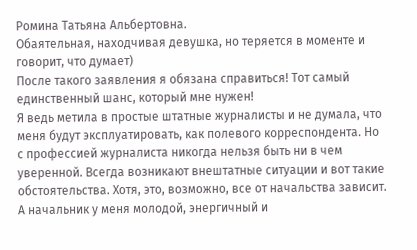Ромина Татьяна Альбертовна.
Обаятельная, находчивая девушка, но теряется в моменте и говорит, что думает)
После такого заявления я обязана справиться! Тот самый единственный шанс, который мне нужен!
Я ведь метила в простые штатные журналисты и не думала, что меня будут эксплуатировать, как полевого корреспондента. Но с профессией журналиста никогда нельзя быть ни в чем уверенной. Всегда возникают внештатные ситуации и вот такие обстоятельства. Хотя, это, возможно, все от начальства зависит. А начальник у меня молодой, энергичный и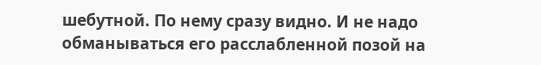шебутной. По нему сразу видно. И не надо обманываться его расслабленной позой на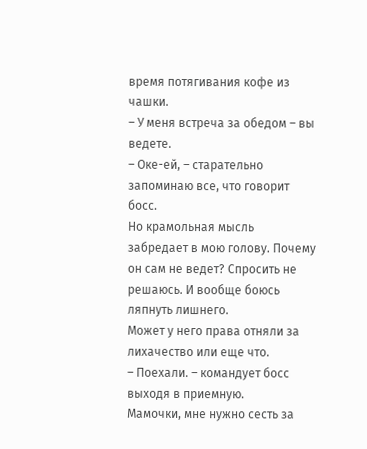время потягивания кофе из чашки.
– У меня встреча за обедом – вы ведете.
– Оке-ей, – старательно запоминаю все, что говорит босс.
Но крамольная мысль забредает в мою голову. Почему он сам не ведет? Спросить не решаюсь. И вообще боюсь ляпнуть лишнего.
Может у него права отняли за лихачество или еще что.
– Поехали. – командует босс выходя в приемную.
Мамочки, мне нужно сесть за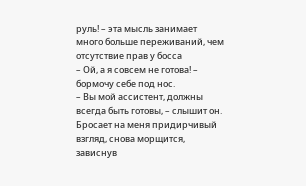руль! – эта мысль занимает много больше переживаний, чем отсутствие прав у босса
– Ой, а я совсем не готова! – бормочу себе под нос.
– Вы мой ассистент, должны всегда быть готовы, – слышит он.
Бросает на меня придирчивый взгляд, снова морщится, зависнув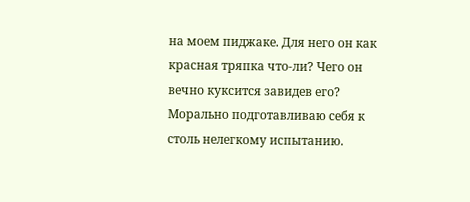на моем пиджаке. Для него он как красная тряпка что-ли? Чего он вечно куксится завидев его?
Морально подготавливаю себя к столь нелегкому испытанию.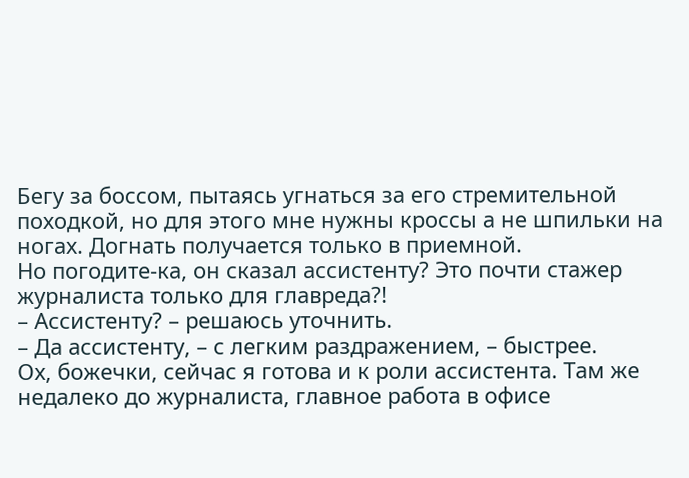Бегу за боссом, пытаясь угнаться за его стремительной походкой, но для этого мне нужны кроссы а не шпильки на ногах. Догнать получается только в приемной.
Но погодите-ка, он сказал ассистенту? Это почти стажер журналиста только для главреда?!
– Ассистенту? – решаюсь уточнить.
– Да ассистенту, – с легким раздражением, – быстрее.
Ох, божечки, сейчас я готова и к роли ассистента. Там же недалеко до журналиста, главное работа в офисе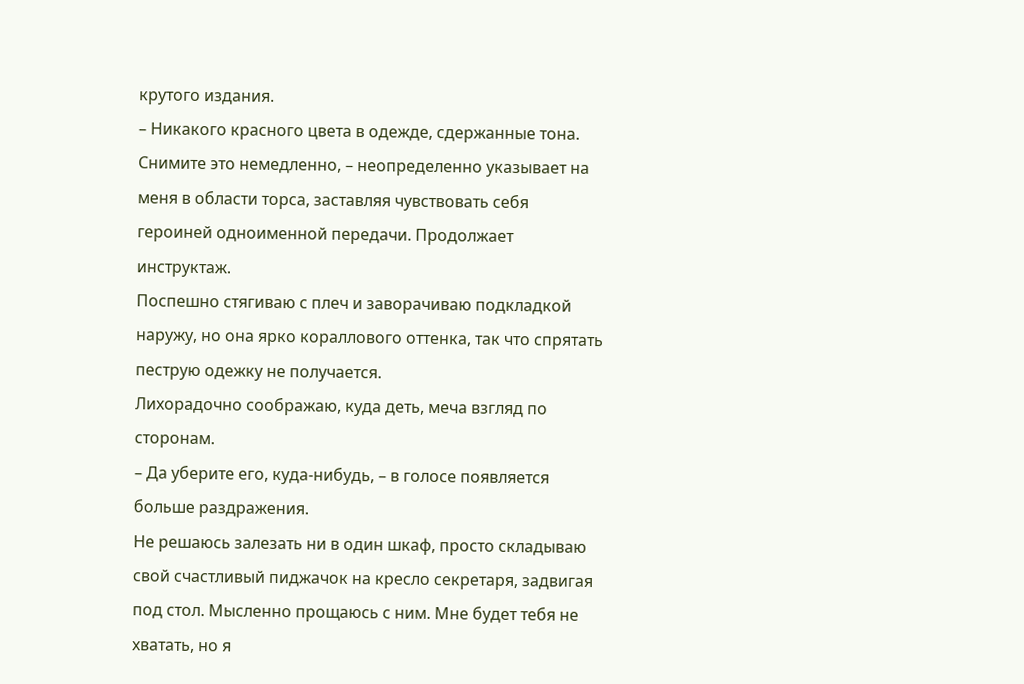крутого издания.
– Никакого красного цвета в одежде, сдержанные тона. Снимите это немедленно, – неопределенно указывает на меня в области торса, заставляя чувствовать себя героиней одноименной передачи. Продолжает инструктаж.
Поспешно стягиваю с плеч и заворачиваю подкладкой наружу, но она ярко кораллового оттенка, так что спрятать пеструю одежку не получается.
Лихорадочно соображаю, куда деть, меча взгляд по сторонам.
– Да уберите его, куда-нибудь, – в голосе появляется больше раздражения.
Не решаюсь залезать ни в один шкаф, просто складываю свой счастливый пиджачок на кресло секретаря, задвигая под стол. Мысленно прощаюсь с ним. Мне будет тебя не хватать, но я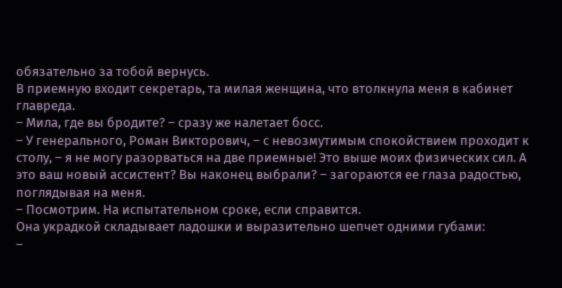обязательно за тобой вернусь.
В приемную входит секретарь, та милая женщина, что втолкнула меня в кабинет главреда.
– Мила, где вы бродите? – сразу же налетает босс.
– У генерального, Роман Викторович, – с невозмутимым спокойствием проходит к столу, – я не могу разорваться на две приемные! Это выше моих физических сил. А это ваш новый ассистент? Вы наконец выбрали? – загораются ее глаза радостью, поглядывая на меня.
– Посмотрим. На испытательном сроке, если справится.
Она украдкой складывает ладошки и выразительно шепчет одними губами:
–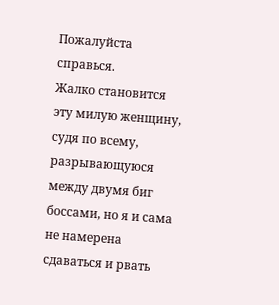Пожалуйста справься.
Жалко становится эту милую женщину, судя по всему, разрывающуюся между двумя биг боссами, но я и сама не намерена сдаваться и рвать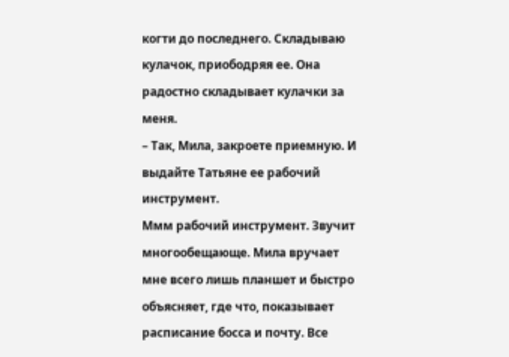когти до последнего. Складываю кулачок, приободряя ее. Она радостно складывает кулачки за меня.
– Так, Мила, закроете приемную. И выдайте Татьяне ее рабочий инструмент.
Ммм рабочий инструмент. Звучит многообещающе. Мила вручает мне всего лишь планшет и быстро объясняет, где что, показывает расписание босса и почту. Все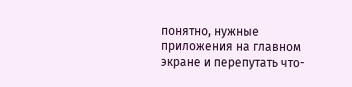понятно, нужные приложения на главном экране и перепутать что-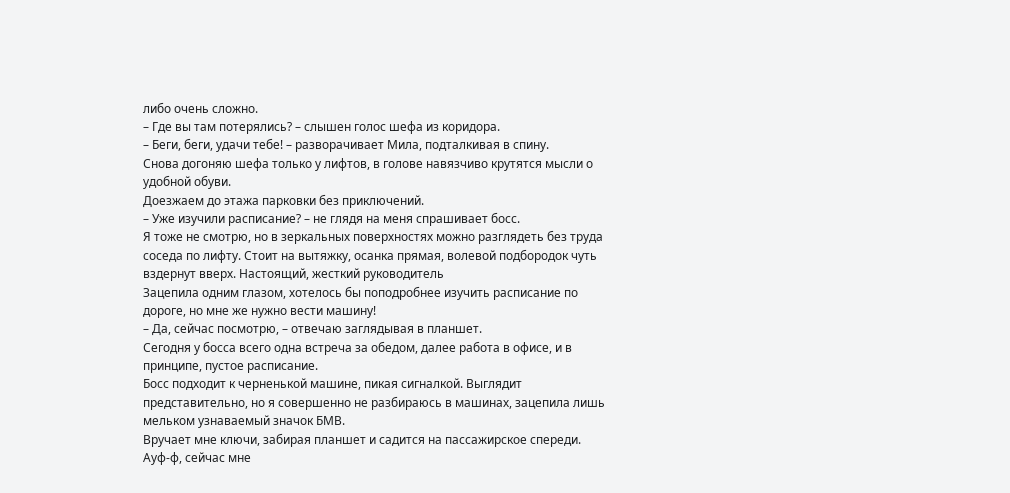либо очень сложно.
– Где вы там потерялись? – слышен голос шефа из коридора.
– Беги, беги, удачи тебе! – разворачивает Мила, подталкивая в спину.
Снова догоняю шефа только у лифтов, в голове навязчиво крутятся мысли о удобной обуви.
Доезжаем до этажа парковки без приключений.
– Уже изучили расписание? – не глядя на меня спрашивает босс.
Я тоже не смотрю, но в зеркальных поверхностях можно разглядеть без труда соседа по лифту. Стоит на вытяжку, осанка прямая, волевой подбородок чуть вздернут вверх. Настоящий, жесткий руководитель
Зацепила одним глазом, хотелось бы поподробнее изучить расписание по дороге, но мне же нужно вести машину!
– Да, сейчас посмотрю, – отвечаю заглядывая в планшет.
Сегодня у босса всего одна встреча за обедом, далее работа в офисе, и в принципе, пустое расписание.
Босс подходит к черненькой машине, пикая сигналкой. Выглядит представительно, но я совершенно не разбираюсь в машинах, зацепила лишь мельком узнаваемый значок БМВ.
Вручает мне ключи, забирая планшет и садится на пассажирское спереди.
Ауф-ф, сейчас мне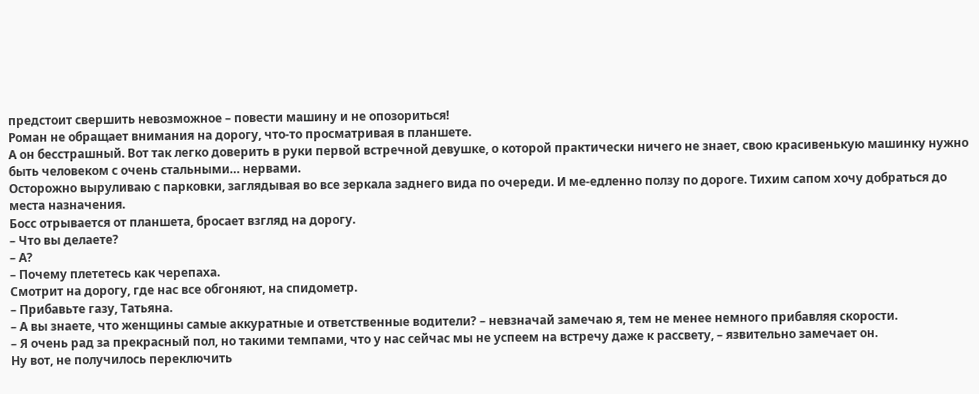предстоит свершить невозможное – повести машину и не опозориться!
Роман не обращает внимания на дорогу, что-то просматривая в планшете.
А он бесстрашный. Вот так легко доверить в руки первой встречной девушке, о которой практически ничего не знает, свою красивенькую машинку нужно быть человеком с очень стальными… нервами.
Осторожно выруливаю с парковки, заглядывая во все зеркала заднего вида по очереди. И ме-едленно ползу по дороге. Тихим сапом хочу добраться до места назначения.
Босс отрывается от планшета, бросает взгляд на дорогу.
– Что вы делаете?
– А?
– Почему плететесь как черепаха.
Смотрит на дорогу, где нас все обгоняют, на спидометр.
– Прибавьте газу, Татьяна.
– А вы знаете, что женщины самые аккуратные и ответственные водители? – невзначай замечаю я, тем не менее немного прибавляя скорости.
– Я очень рад за прекрасный пол, но такими темпами, что у нас сейчас мы не успеем на встречу даже к рассвету, – язвительно замечает он.
Ну вот, не получилось переключить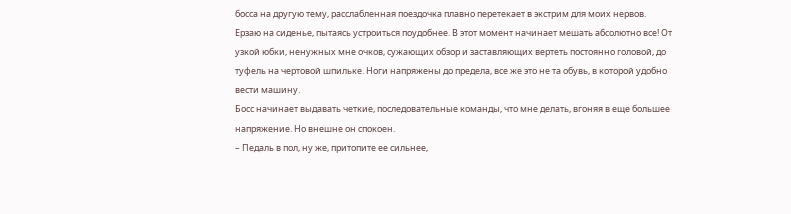босса на другую тему, расслабленная поездочка плавно перетекает в экстрим для моих нервов.
Ерзаю на сиденье, пытаясь устроиться поудобнее. В этот момент начинает мешать абсолютно все! От узкой юбки, ненужных мне очков, сужающих обзор и заставляющих вертеть постоянно головой, до туфель на чертовой шпильке. Ноги напряжены до предела, все же это не та обувь, в которой удобно вести машину.
Босс начинает выдавать четкие, последовательные команды, что мне делать, вгоняя в еще большее напряжение. Но внешне он спокоен.
– Педаль в пол, ну же, притопите ее сильнее,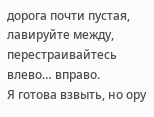дорога почти пустая, лавируйте между, перестраивайтесь влево… вправо.
Я готова взвыть, но ору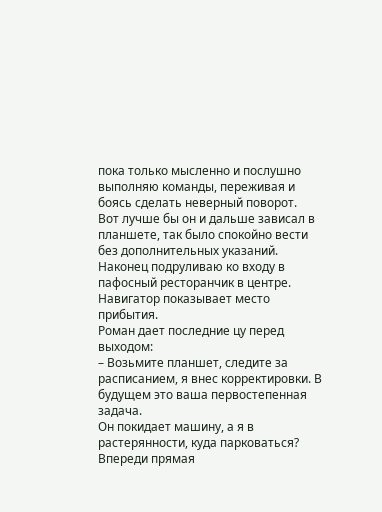пока только мысленно и послушно выполняю команды, переживая и боясь сделать неверный поворот.
Вот лучше бы он и дальше зависал в планшете, так было спокойно вести без дополнительных указаний.
Наконец подруливаю ко входу в пафосный ресторанчик в центре. Навигатор показывает место прибытия.
Роман дает последние цу перед выходом:
– Возьмите планшет, следите за расписанием, я внес корректировки. В будущем это ваша первостепенная задача.
Он покидает машину, а я в растерянности, куда парковаться? Впереди прямая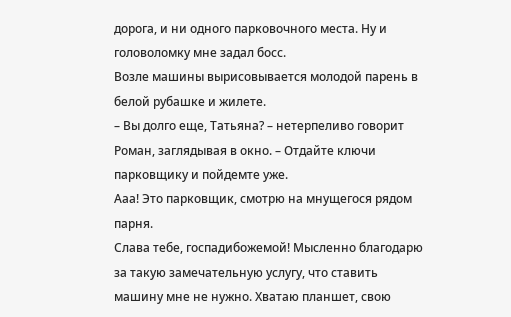дорога, и ни одного парковочного места. Ну и головоломку мне задал босс.
Возле машины вырисовывается молодой парень в белой рубашке и жилете.
– Вы долго еще, Татьяна? – нетерпеливо говорит Роман, заглядывая в окно. – Отдайте ключи парковщику и пойдемте уже.
Ааа! Это парковщик, смотрю на мнущегося рядом парня.
Слава тебе, госпадибожемой! Мысленно благодарю за такую замечательную услугу, что ставить машину мне не нужно. Хватаю планшет, свою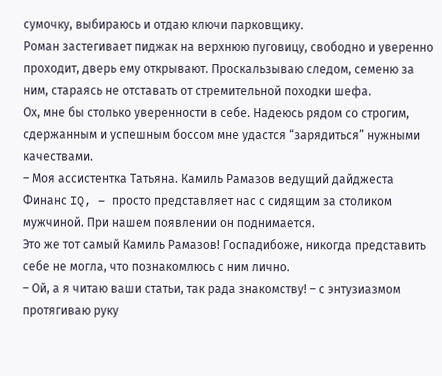сумочку, выбираюсь и отдаю ключи парковщику.
Роман застегивает пиджак на верхнюю пуговицу, свободно и уверенно проходит, дверь ему открывают. Проскальзываю следом, семеню за ним, стараясь не отставать от стремительной походки шефа.
Ох, мне бы столько уверенности в себе. Надеюсь рядом со строгим, сдержанным и успешным боссом мне удастся “зарядиться” нужными качествами.
– Моя ассистентка Татьяна. Камиль Рамазов ведущий дайджеста Финанс IQ, – просто представляет нас с сидящим за столиком мужчиной. При нашем появлении он поднимается.
Это же тот самый Камиль Рамазов! Госпадибоже, никогда представить себе не могла, что познакомлюсь с ним лично.
– Ой, а я читаю ваши статьи, так рада знакомству! – с энтузиазмом протягиваю руку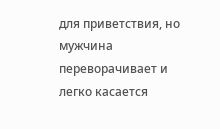для приветствия, но мужчина переворачивает и легко касается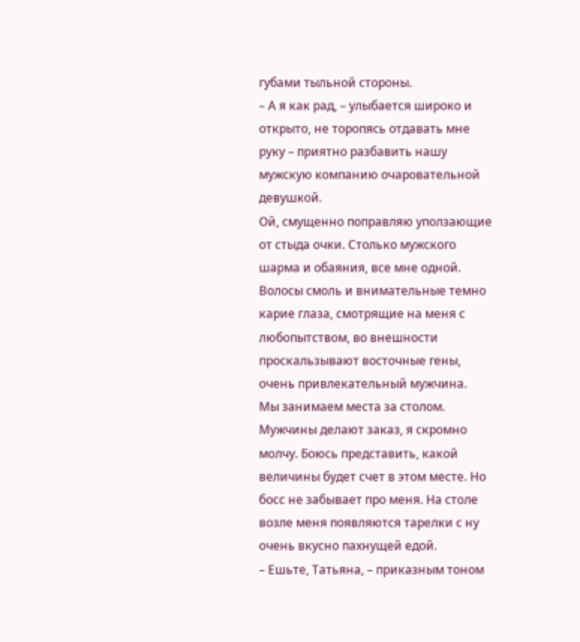губами тыльной стороны.
– А я как рад, – улыбается широко и открыто, не торопясь отдавать мне руку – приятно разбавить нашу мужскую компанию очаровательной девушкой.
Ой, смущенно поправляю уползающие от стыда очки. Столько мужского шарма и обаяния, все мне одной. Волосы смоль и внимательные темно карие глаза, смотрящие на меня с любопытством, во внешности проскальзывают восточные гены, очень привлекательный мужчина.
Мы занимаем места за столом. Мужчины делают заказ, я скромно молчу. Боюсь представить, какой величины будет счет в этом месте. Но босс не забывает про меня. На столе возле меня появляются тарелки с ну очень вкусно пахнущей едой.
– Ешьте, Татьяна, – приказным тоном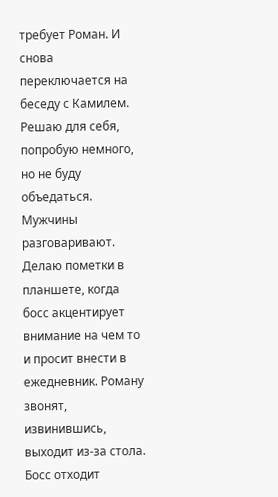требует Роман. И снова переключается на беседу с Камилем.
Решаю для себя, попробую немного, но не буду объедаться.
Мужчины разговаривают.
Делаю пометки в планшете, когда босс акцентирует внимание на чем то и просит внести в ежедневник. Роману звонят, извинившись, выходит из-за стола. Босс отходит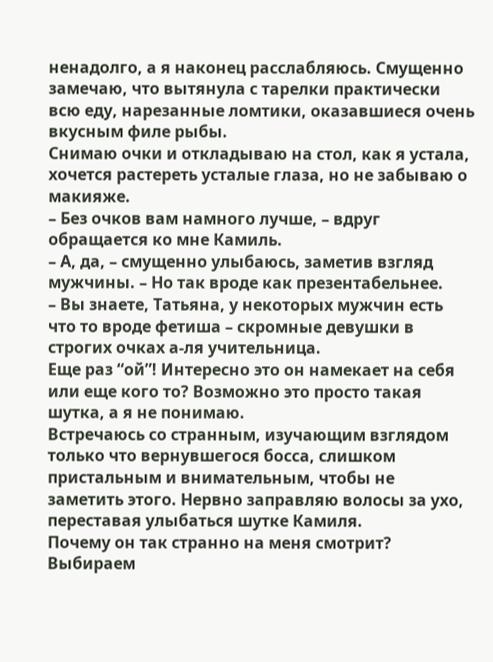ненадолго, а я наконец расслабляюсь. Смущенно замечаю, что вытянула с тарелки практически всю еду, нарезанные ломтики, оказавшиеся очень вкусным филе рыбы.
Снимаю очки и откладываю на стол, как я устала, хочется растереть усталые глаза, но не забываю о макияже.
– Без очков вам намного лучше, – вдруг обращается ко мне Камиль.
– А, да, – смущенно улыбаюсь, заметив взгляд мужчины. – Но так вроде как презентабельнее.
– Вы знаете, Татьяна, у некоторых мужчин есть что то вроде фетиша – скромные девушки в строгих очках а-ля учительница.
Еще раз “ой”! Интересно это он намекает на себя или еще кого то? Возможно это просто такая шутка, а я не понимаю.
Встречаюсь со странным, изучающим взглядом только что вернувшегося босса, слишком пристальным и внимательным, чтобы не заметить этого. Нервно заправляю волосы за ухо, переставая улыбаться шутке Камиля.
Почему он так странно на меня смотрит?
Выбираем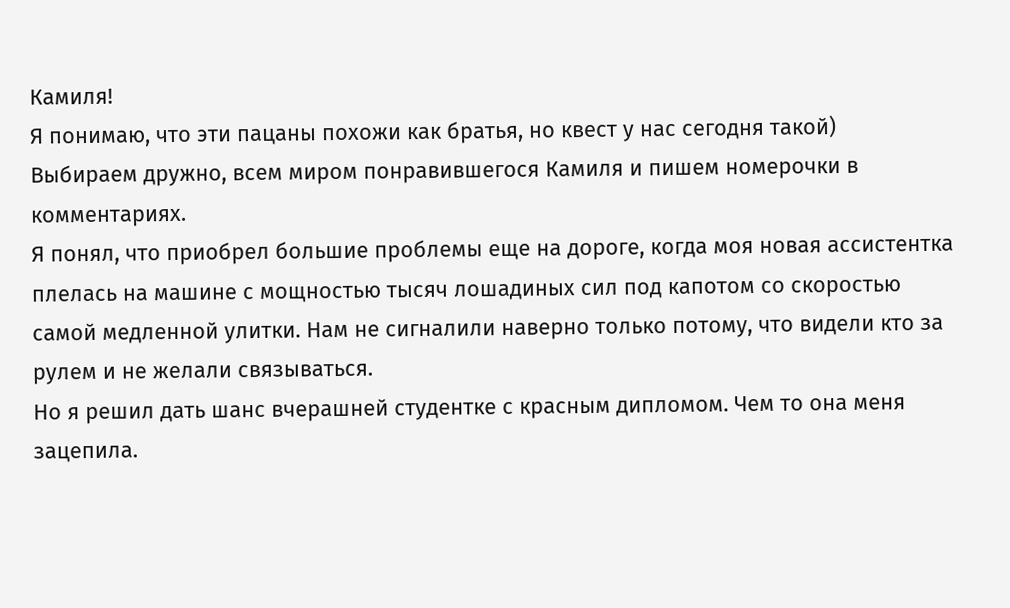Камиля!
Я понимаю, что эти пацаны похожи как братья, но квест у нас сегодня такой)
Выбираем дружно, всем миром понравившегося Камиля и пишем номерочки в комментариях.
Я понял, что приобрел большие проблемы еще на дороге, когда моя новая ассистентка плелась на машине с мощностью тысяч лошадиных сил под капотом со скоростью самой медленной улитки. Нам не сигналили наверно только потому, что видели кто за рулем и не желали связываться.
Но я решил дать шанс вчерашней студентке с красным дипломом. Чем то она меня зацепила.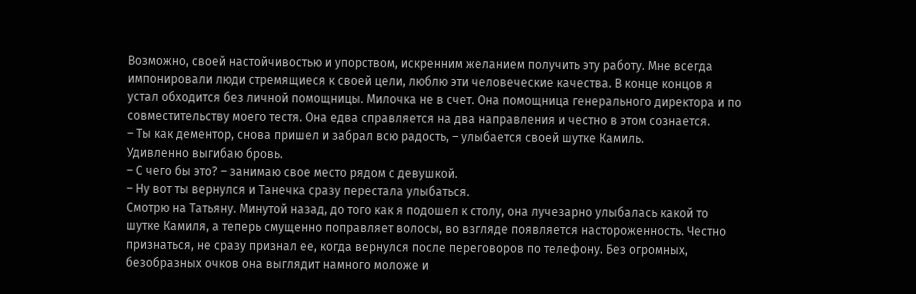Возможно, своей настойчивостью и упорством, искренним желанием получить эту работу. Мне всегда импонировали люди стремящиеся к своей цели, люблю эти человеческие качества. В конце концов я устал обходится без личной помощницы. Милочка не в счет. Она помощница генерального директора и по совместительству моего тестя. Она едва справляется на два направления и честно в этом сознается.
– Ты как дементор, снова пришел и забрал всю радость, – улыбается своей шутке Камиль.
Удивленно выгибаю бровь.
– С чего бы это? – занимаю свое место рядом с девушкой.
– Ну вот ты вернулся и Танечка сразу перестала улыбаться.
Смотрю на Татьяну. Минутой назад, до того как я подошел к столу, она лучезарно улыбалась какой то шутке Камиля, а теперь смущенно поправляет волосы, во взгляде появляется настороженность. Честно признаться, не сразу признал ее, когда вернулся после переговоров по телефону. Без огромных, безобразных очков она выглядит намного моложе и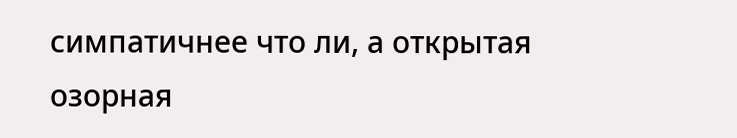симпатичнее что ли, а открытая озорная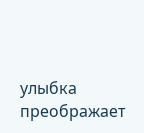улыбка преображает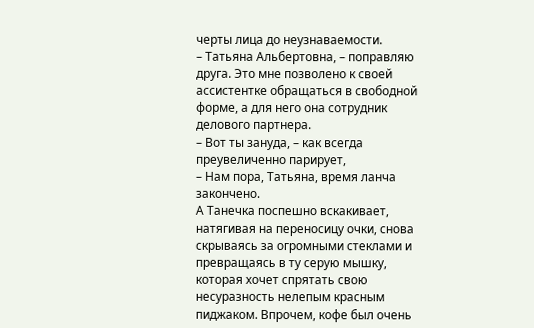черты лица до неузнаваемости.
– Татьяна Альбертовна, – поправляю друга. Это мне позволено к своей ассистентке обращаться в свободной форме, а для него она сотрудник делового партнера.
– Вот ты зануда, – как всегда преувеличенно парирует,
– Нам пора, Татьяна, время ланча закончено.
А Танечка поспешно вскакивает, натягивая на переносицу очки, снова скрываясь за огромными стеклами и превращаясь в ту серую мышку, которая хочет спрятать свою несуразность нелепым красным пиджаком. Впрочем, кофе был очень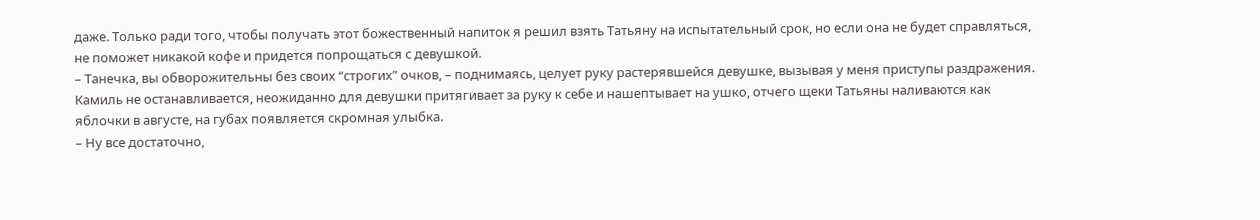даже. Только ради того, чтобы получать этот божественный напиток я решил взять Татьяну на испытательный срок, но если она не будет справляться, не поможет никакой кофе и придется попрощаться с девушкой.
– Танечка, вы обворожительны без своих “строгих” очков, – поднимаясь, целует руку растерявшейся девушке, вызывая у меня приступы раздражения.
Камиль не останавливается, неожиданно для девушки притягивает за руку к себе и нашептывает на ушко, отчего щеки Татьяны наливаются как яблочки в августе, на губах появляется скромная улыбка.
– Ну все достаточно,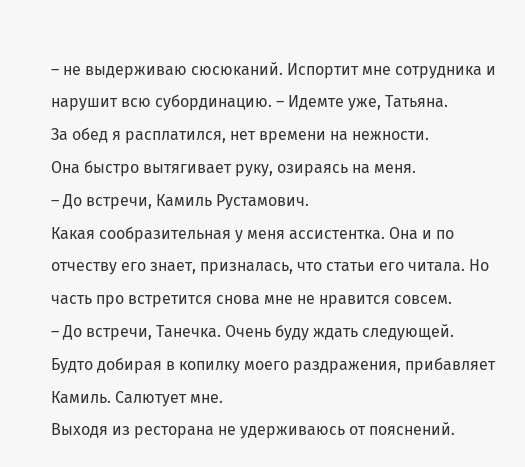– не выдерживаю сюсюканий. Испортит мне сотрудника и нарушит всю субординацию. – Идемте уже, Татьяна.
За обед я расплатился, нет времени на нежности.
Она быстро вытягивает руку, озираясь на меня.
– До встречи, Камиль Рустамович.
Какая сообразительная у меня ассистентка. Она и по отчеству его знает, призналась, что статьи его читала. Но часть про встретится снова мне не нравится совсем.
– До встречи, Танечка. Очень буду ждать следующей.
Будто добирая в копилку моего раздражения, прибавляет Камиль. Салютует мне.
Выходя из ресторана не удерживаюсь от пояснений.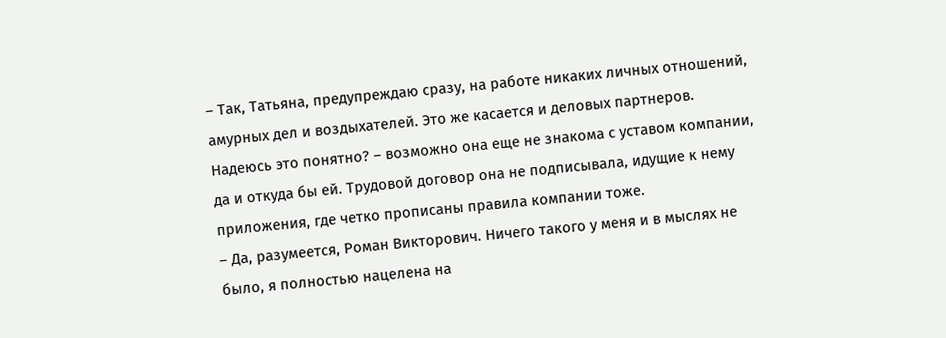– Так, Татьяна, предупреждаю сразу, на работе никаких личных отношений, амурных дел и воздыхателей. Это же касается и деловых партнеров. Надеюсь это понятно? – возможно она еще не знакома с уставом компании, да и откуда бы ей. Трудовой договор она не подписывала, идущие к нему приложения, где четко прописаны правила компании тоже.
– Да, разумеется, Роман Викторович. Ничего такого у меня и в мыслях не было, я полностью нацелена на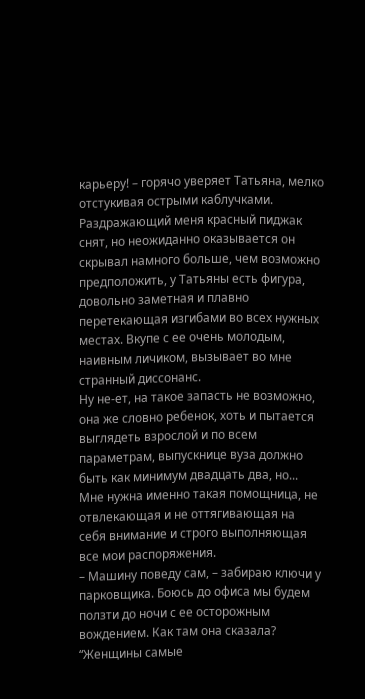карьеру! – горячо уверяет Татьяна, мелко отстукивая острыми каблучками.
Раздражающий меня красный пиджак снят, но неожиданно оказывается он скрывал намного больше, чем возможно предположить, у Татьяны есть фигура, довольно заметная и плавно перетекающая изгибами во всех нужных местах. Вкупе с ее очень молодым, наивным личиком, вызывает во мне странный диссонанс.
Ну не-ет, на такое запасть не возможно, она же словно ребенок, хоть и пытается выглядеть взрослой и по всем параметрам, выпускнице вуза должно быть как минимум двадцать два, но...
Мне нужна именно такая помощница, не отвлекающая и не оттягивающая на себя внимание и строго выполняющая все мои распоряжения.
– Машину поведу сам, – забираю ключи у парковщика. Боюсь до офиса мы будем ползти до ночи с ее осторожным вождением. Как там она сказала? “Женщины самые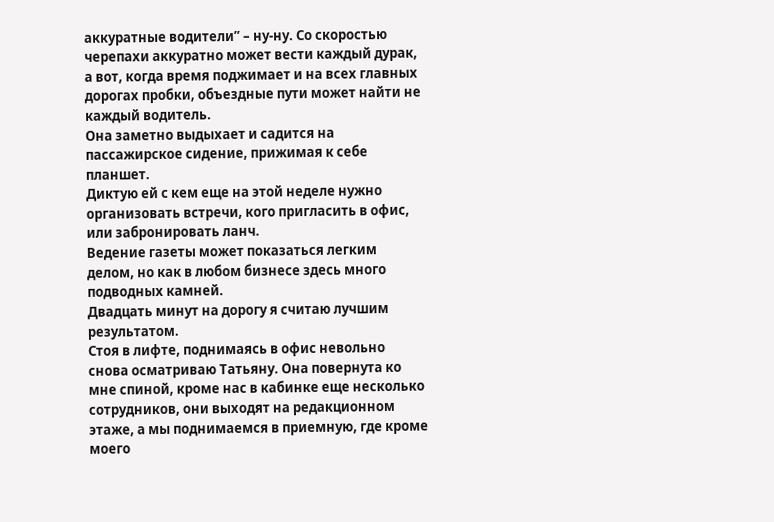аккуратные водители” – ну-ну. Со скоростью черепахи аккуратно может вести каждый дурак, а вот, когда время поджимает и на всех главных дорогах пробки, объездные пути может найти не каждый водитель.
Она заметно выдыхает и садится на пассажирское сидение, прижимая к себе планшет.
Диктую ей с кем еще на этой неделе нужно организовать встречи, кого пригласить в офис, или забронировать ланч.
Ведение газеты может показаться легким делом, но как в любом бизнесе здесь много подводных камней.
Двадцать минут на дорогу я считаю лучшим результатом.
Стоя в лифте, поднимаясь в офис невольно снова осматриваю Татьяну. Она повернута ко мне спиной, кроме нас в кабинке еще несколько сотрудников, они выходят на редакционном этаже, а мы поднимаемся в приемную, где кроме моего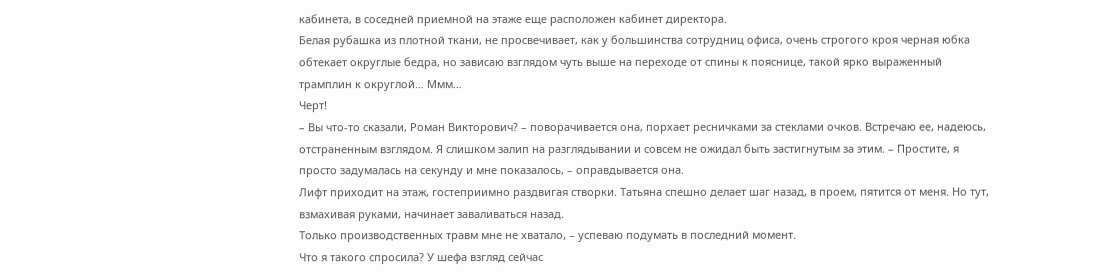кабинета, в соседней приемной на этаже еще расположен кабинет директора.
Белая рубашка из плотной ткани, не просвечивает, как у большинства сотрудниц офиса, очень строгого кроя черная юбка обтекает округлые бедра, но зависаю взглядом чуть выше на переходе от спины к пояснице, такой ярко выраженный трамплин к округлой… Ммм…
Черт!
– Вы что-то сказали, Роман Викторович? – поворачивается она, порхает ресничками за стеклами очков. Встречаю ее, надеюсь, отстраненным взглядом. Я слишком залип на разглядывании и совсем не ожидал быть застигнутым за этим. – Простите, я просто задумалась на секунду и мне показалось, – оправдывается она.
Лифт приходит на этаж, гостеприимно раздвигая створки. Татьяна спешно делает шаг назад, в проем, пятится от меня. Но тут, взмахивая руками, начинает заваливаться назад.
Только производственных травм мне не хватало, – успеваю подумать в последний момент.
Что я такого спросила? У шефа взгляд сейчас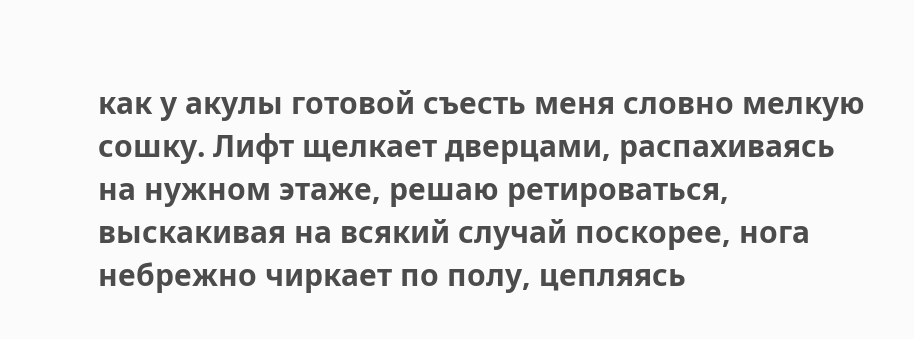как у акулы готовой съесть меня словно мелкую сошку. Лифт щелкает дверцами, распахиваясь на нужном этаже, решаю ретироваться, выскакивая на всякий случай поскорее, нога небрежно чиркает по полу, цепляясь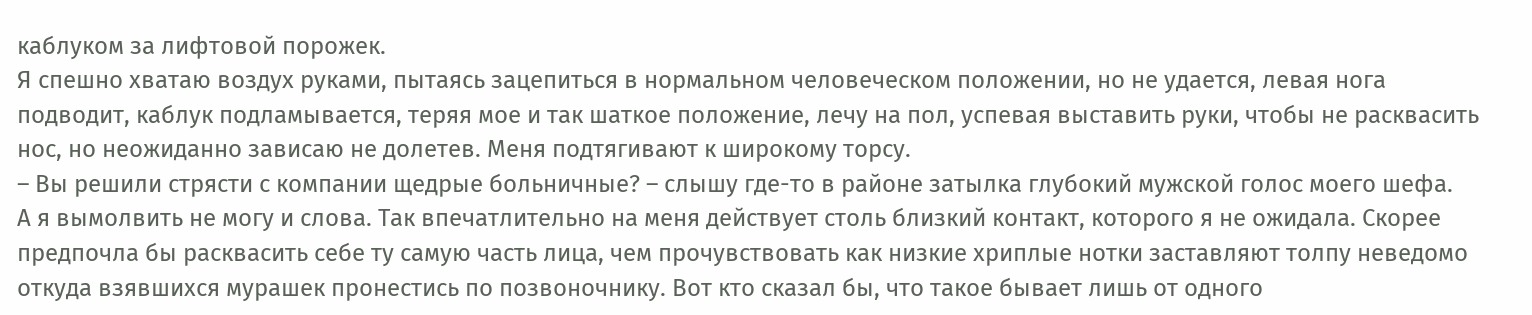каблуком за лифтовой порожек.
Я спешно хватаю воздух руками, пытаясь зацепиться в нормальном человеческом положении, но не удается, левая нога подводит, каблук подламывается, теряя мое и так шаткое положение, лечу на пол, успевая выставить руки, чтобы не расквасить нос, но неожиданно зависаю не долетев. Меня подтягивают к широкому торсу.
– Вы решили стрясти с компании щедрые больничные? – слышу где-то в районе затылка глубокий мужской голос моего шефа.
А я вымолвить не могу и слова. Так впечатлительно на меня действует столь близкий контакт, которого я не ожидала. Скорее предпочла бы расквасить себе ту самую часть лица, чем прочувствовать как низкие хриплые нотки заставляют толпу неведомо откуда взявшихся мурашек пронестись по позвоночнику. Вот кто сказал бы, что такое бывает лишь от одного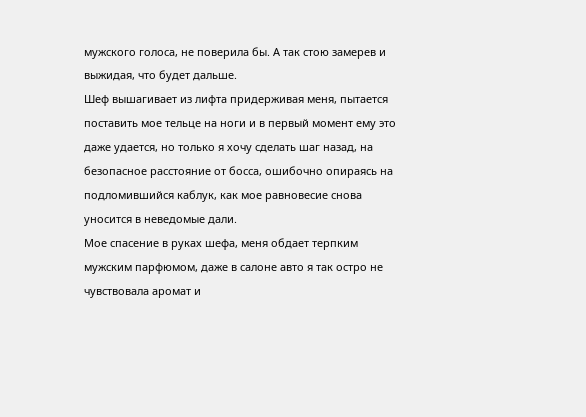мужского голоса, не поверила бы. А так стою замерев и выжидая, что будет дальше.
Шеф вышагивает из лифта придерживая меня, пытается поставить мое тельце на ноги и в первый момент ему это даже удается, но только я хочу сделать шаг назад, на безопасное расстояние от босса, ошибочно опираясь на подломившийся каблук, как мое равновесие снова уносится в неведомые дали.
Мое спасение в руках шефа, меня обдает терпким мужским парфюмом, даже в салоне авто я так остро не чувствовала аромат и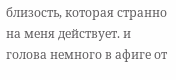близость, которая странно на меня действует. и голова немного в афиге от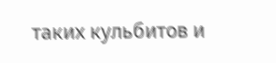таких кульбитов и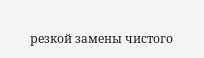резкой замены чистого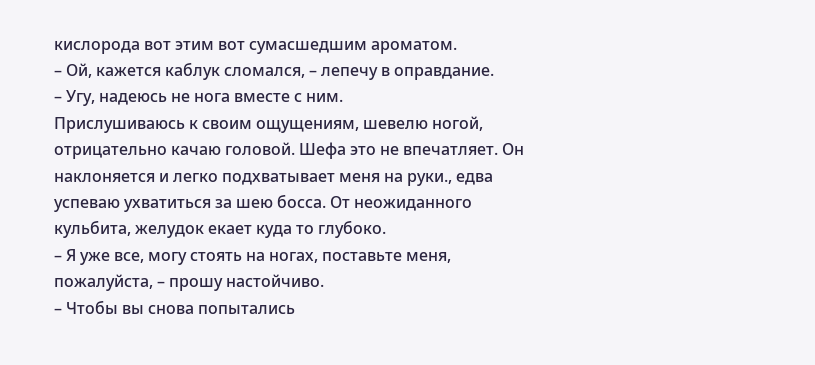кислорода вот этим вот сумасшедшим ароматом.
– Ой, кажется каблук сломался, – лепечу в оправдание.
– Угу, надеюсь не нога вместе с ним.
Прислушиваюсь к своим ощущениям, шевелю ногой, отрицательно качаю головой. Шефа это не впечатляет. Он наклоняется и легко подхватывает меня на руки., едва успеваю ухватиться за шею босса. От неожиданного кульбита, желудок екает куда то глубоко.
– Я уже все, могу стоять на ногах, поставьте меня, пожалуйста, – прошу настойчиво.
– Чтобы вы снова попытались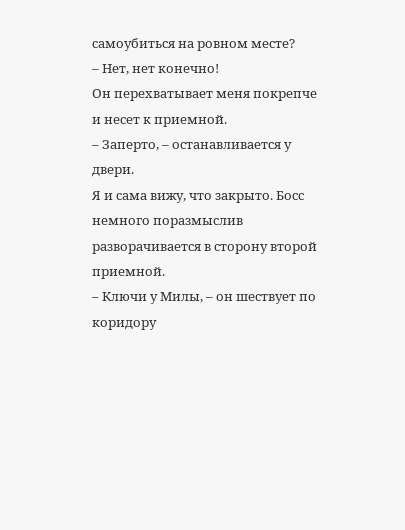самоубиться на ровном месте?
– Нет, нет конечно!
Он перехватывает меня покрепче и несет к приемной.
– Заперто, – останавливается у двери.
Я и сама вижу, что закрыто. Босс немного поразмыслив разворачивается в сторону второй приемной.
– Ключи у Милы, – он шествует по коридору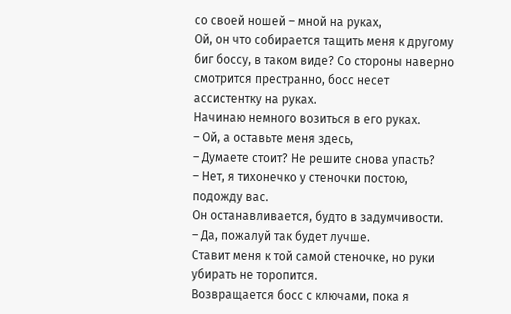со своей ношей – мной на руках,
Ой, он что собирается тащить меня к другому биг боссу, в таком виде? Со стороны наверно смотрится престранно, босс несет ассистентку на руках.
Начинаю немного возиться в его руках.
– Ой, а оставьте меня здесь,
– Думаете стоит? Не решите снова упасть?
– Нет, я тихонечко у стеночки постою, подожду вас.
Он останавливается, будто в задумчивости.
– Да, пожалуй так будет лучше.
Ставит меня к той самой стеночке, но руки убирать не торопится.
Возвращается босс с ключами, пока я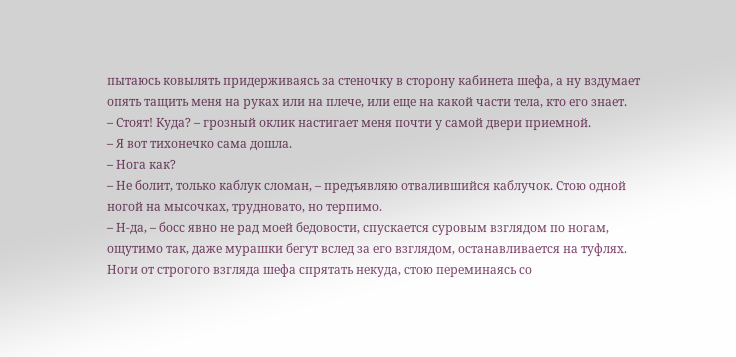пытаюсь ковылять придерживаясь за стеночку в сторону кабинета шефа, а ну вздумает опять тащить меня на руках или на плече, или еще на какой части тела, кто его знает.
– Стоят! Куда? – грозный оклик настигает меня почти у самой двери приемной.
– Я вот тихонечко сама дошла.
– Нога как?
– Не болит, только каблук сломан, – предъявляю отвалившийся каблучок. Стою одной ногой на мысочках, трудновато, но терпимо.
– Н-да, – босс явно не рад моей бедовости, спускается суровым взглядом по ногам, ощутимо так, даже мурашки бегут вслед за его взглядом, останавливается на туфлях.
Ноги от строгого взгляда шефа спрятать некуда, стою переминаясь со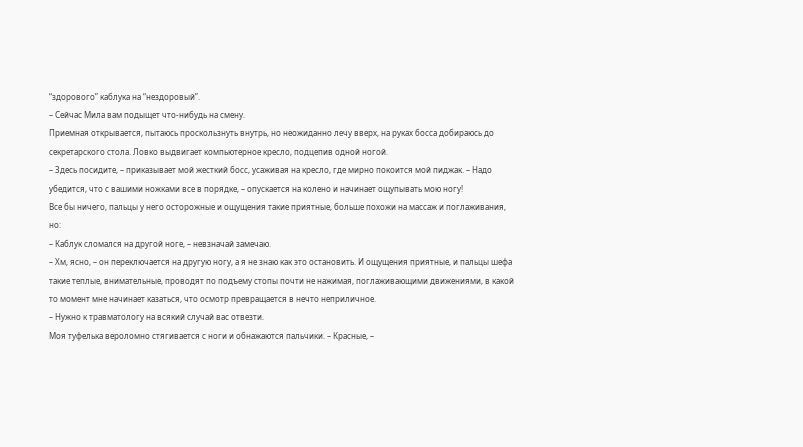“здорового” каблука на “нездоровый”.
– Сейчас Мила вам подыщет что-нибудь на смену.
Приемная открывается, пытаюсь проскользнуть внутрь, но неожиданно лечу вверх, на руках босса добираюсь до секретарского стола. Ловко выдвигает компьютерное кресло, подцепив одной ногой.
– Здесь посидите, – приказывает мой жесткий босс, усаживая на кресло, где мирно покоится мой пиджак. – Надо убедится, что с вашими ножками все в порядке, – опускается на колено и начинает ощупывать мою ногу!
Все бы ничего, пальцы у него осторожные и ощущения такие приятные, больше похожи на массаж и поглаживания, но:
– Каблук сломался на другой ноге, – невзначай замечаю.
– Хм, ясно, – он переключается на другую ногу, а я не знаю как это остановить. И ощущения приятные, и пальцы шефа такие теплые, внимательные, проводят по подъему стопы почти не нажимая, поглаживающими движениями, в какой то момент мне начинает казаться, что осмотр превращается в нечто неприличное.
– Нужно к травматологу на всякий случай вас отвезти.
Моя туфелька вероломно стягивается с ноги и обнажаются пальчики. – Красные, –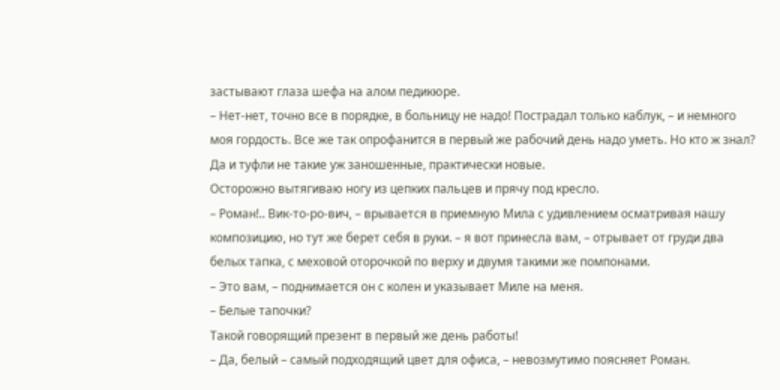застывают глаза шефа на алом педикюре.
– Нет-нет, точно все в порядке, в больницу не надо! Пострадал только каблук, – и немного моя гордость. Все же так опрофанится в первый же рабочий день надо уметь. Но кто ж знал? Да и туфли не такие уж заношенные, практически новые.
Осторожно вытягиваю ногу из цепких пальцев и прячу под кресло.
– Роман!.. Вик-то-ро-вич, – врывается в приемную Мила с удивлением осматривая нашу композицию, но тут же берет себя в руки. – я вот принесла вам, – отрывает от груди два белых тапка, с меховой оторочкой по верху и двумя такими же помпонами.
– Это вам, – поднимается он с колен и указывает Миле на меня.
– Белые тапочки?
Такой говорящий презент в первый же день работы!
– Да, белый – самый подходящий цвет для офиса, – невозмутимо поясняет Роман.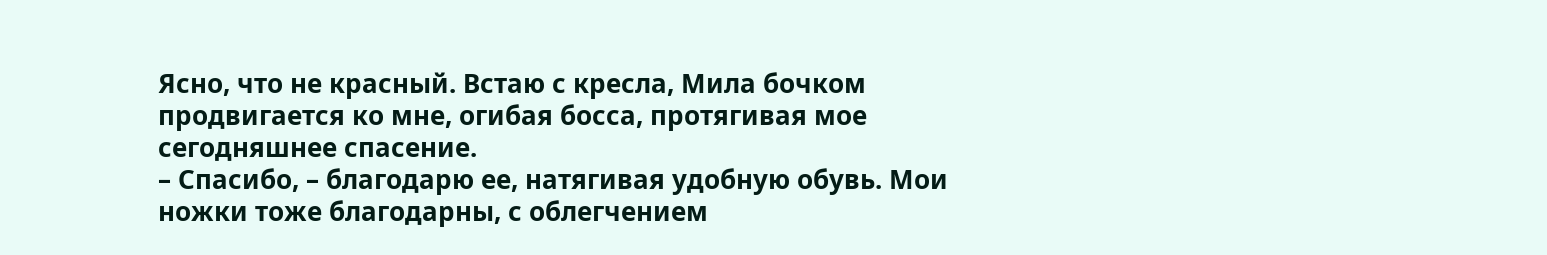Ясно, что не красный. Встаю с кресла, Мила бочком продвигается ко мне, огибая босса, протягивая мое сегодняшнее спасение.
– Спасибо, – благодарю ее, натягивая удобную обувь. Мои ножки тоже благодарны, с облегчением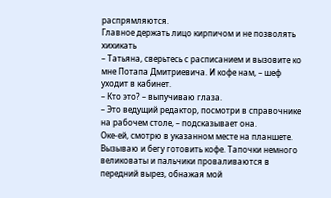распрямляются.
Главное держать лицо кирпичом и не позволять хихикать
– Татьяна, сверьтесь с расписанием и вызовите ко мне Потапа Дмитриевича. И кофе нам, – шеф уходит в кабинет.
– Кто это? – выпучиваю глаза.
– Это ведущий редактор, посмотри в справочнике на рабочем столе, – подсказывает она.
Оке-ей, смотрю в указанном месте на планшете. Вызываю и бегу готовить кофе. Тапочки немного великоваты и пальчики проваливаются в передний вырез, обнажая мой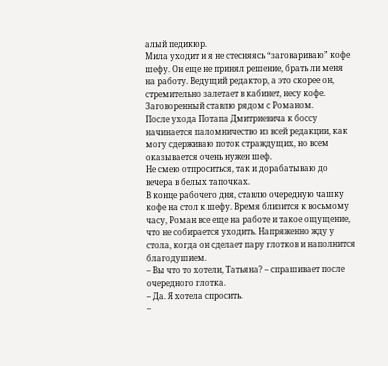алый педикюр.
Мила уходит и я не стесняясь “заговариваю” кофе шефу. Он еще не принял решение, брать ли меня на работу. Ведущий редактор, а это скорее он, стремительно залетает в кабинет, несу кофе. Заговоренный ставлю рядом с Романом.
После ухода Потапа Дмитриевича к боссу начинается паломничество из всей редакции, как могу сдерживаю поток страждущих, но всем оказывается очень нужен шеф.
Не смею отпроситься, так и дорабатываю до вечера в белых тапочках.
В конце рабочего дня, ставлю очередную чашку кофе на стол к шефу. Время близится к восьмому часу, Роман все еще на работе и такое ощущение, что не собирается уходить. Напряженно жду у стола, когда он сделает пару глотков и наполнится благодушием.
– Вы что то хотели, Татьяна? – спрашивает после очередного глотка.
– Да. Я хотела спросить.
–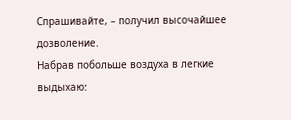Спрашивайте, – получил высочайшее дозволение.
Набрав побольше воздуха в легкие выдыхаю: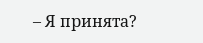– Я принята?